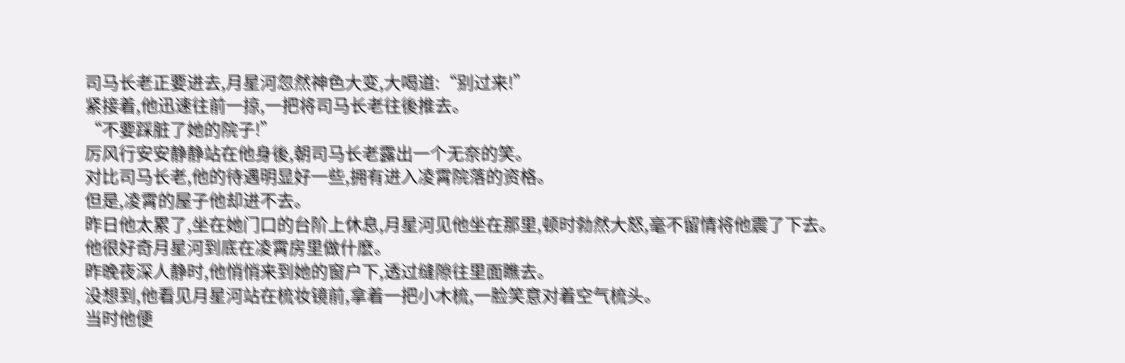司马长老正要进去,月星河忽然神色大变,大喝道:“别过来!”
紧接着,他迅速往前一掠,一把将司马长老往後推去。
“不要踩脏了她的院子!”
厉风行安安静静站在他身後,朝司马长老露出一个无奈的笑。
对比司马长老,他的待遇明显好一些,拥有进入凌霄院落的资格。
但是,凌霄的屋子他却进不去。
昨日他太累了,坐在她门口的台阶上休息,月星河见他坐在那里,顿时勃然大怒,毫不留情将他震了下去。
他很好奇月星河到底在凌霄房里做什麽。
昨晚夜深人静时,他悄悄来到她的窗户下,透过缝隙往里面瞧去。
没想到,他看见月星河站在梳妆镜前,拿着一把小木梳,一脸笑意对着空气梳头。
当时他便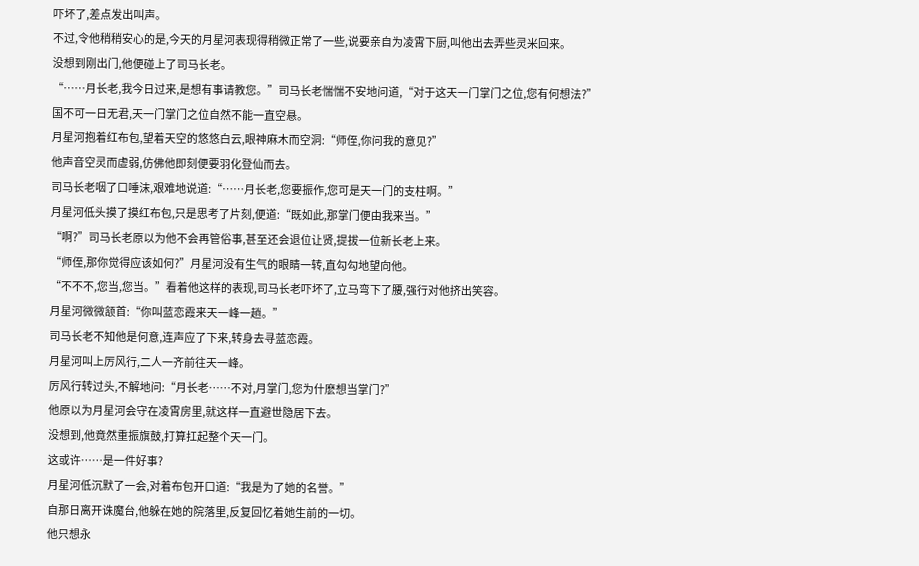吓坏了,差点发出叫声。
不过,令他稍稍安心的是,今天的月星河表现得稍微正常了一些,说要亲自为凌霄下厨,叫他出去弄些灵米回来。
没想到刚出门,他便碰上了司马长老。
“……月长老,我今日过来,是想有事请教您。”司马长老惴惴不安地问道,“对于这天一门掌门之位,您有何想法?”
国不可一日无君,天一门掌门之位自然不能一直空悬。
月星河抱着红布包,望着天空的悠悠白云,眼神麻木而空洞:“师侄,你问我的意见?”
他声音空灵而虚弱,仿佛他即刻便要羽化登仙而去。
司马长老咽了口唾沫,艰难地说道:“……月长老,您要振作,您可是天一门的支柱啊。”
月星河低头摸了摸红布包,只是思考了片刻,便道:“既如此,那掌门便由我来当。”
“啊?”司马长老原以为他不会再管俗事,甚至还会退位让贤,提拔一位新长老上来。
“师侄,那你觉得应该如何?”月星河没有生气的眼睛一转,直勾勾地望向他。
“不不不,您当,您当。”看着他这样的表现,司马长老吓坏了,立马弯下了腰,强行对他挤出笑容。
月星河微微颔首:“你叫蓝恋霞来天一峰一趟。”
司马长老不知他是何意,连声应了下来,转身去寻蓝恋霞。
月星河叫上厉风行,二人一齐前往天一峰。
厉风行转过头,不解地问:“月长老……不对,月掌门,您为什麽想当掌门?”
他原以为月星河会守在凌霄房里,就这样一直避世隐居下去。
没想到,他竟然重振旗鼓,打算扛起整个天一门。
这或许……是一件好事?
月星河低沉默了一会,对着布包开口道:“我是为了她的名誉。”
自那日离开诛魔台,他躲在她的院落里,反复回忆着她生前的一切。
他只想永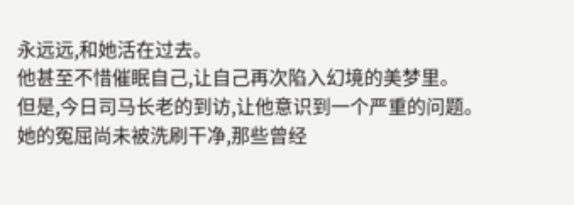永远远,和她活在过去。
他甚至不惜催眠自己,让自己再次陷入幻境的美梦里。
但是,今日司马长老的到访,让他意识到一个严重的问题。
她的冤屈尚未被洗刷干净,那些曾经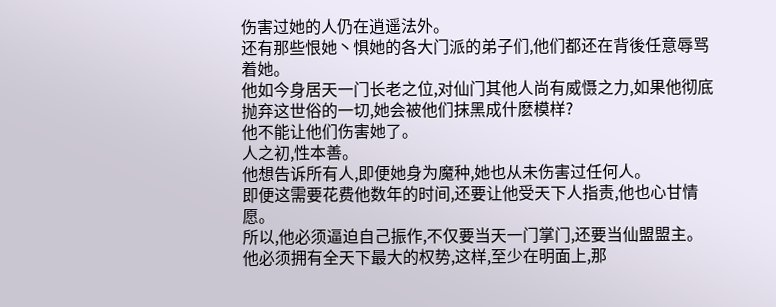伤害过她的人仍在逍遥法外。
还有那些恨她丶惧她的各大门派的弟子们,他们都还在背後任意辱骂着她。
他如今身居天一门长老之位,对仙门其他人尚有威慑之力,如果他彻底抛弃这世俗的一切,她会被他们抹黑成什麽模样?
他不能让他们伤害她了。
人之初,性本善。
他想告诉所有人,即便她身为魔种,她也从未伤害过任何人。
即便这需要花费他数年的时间,还要让他受天下人指责,他也心甘情愿。
所以,他必须逼迫自己振作,不仅要当天一门掌门,还要当仙盟盟主。
他必须拥有全天下最大的权势,这样,至少在明面上,那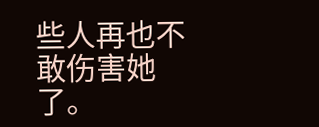些人再也不敢伤害她了。